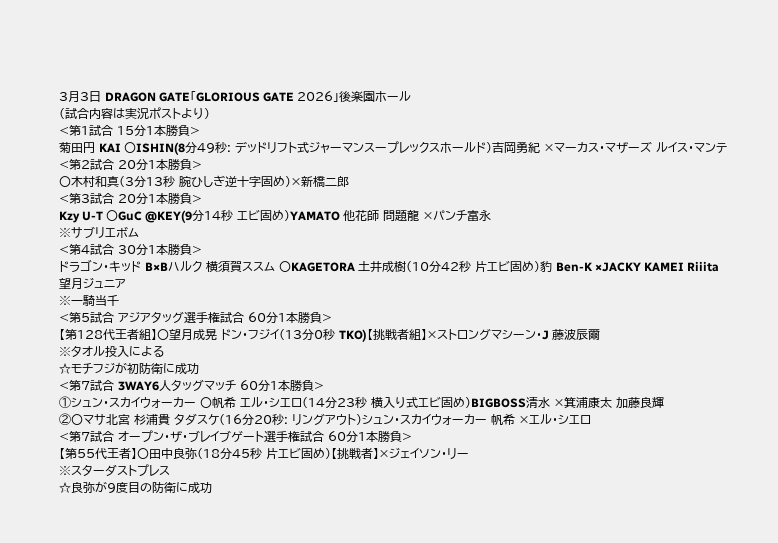3月3日 DRAGON GATE「GLORIOUS GATE 2026」後楽園ホール
(試合内容は実況ポストより)
<第1試合 15分1本勝負>
菊田円 KAI 〇ISHIN(8分49秒: デッドリフト式ジャーマンスープレックスホールド)吉岡勇紀 ×マーカス・マザーズ ルイス・マンテ
<第2試合 20分1本勝負>
〇木村和真(3分13秒 腕ひしぎ逆十字固め)×新橋二郎
<第3試合 20分1本勝負>
Kzy U-T 〇GuC @KEY(9分14秒 エビ固め)YAMATO 他花師 問題龍 ×パンチ富永
※サブリエボム
<第4試合 30分1本勝負>
ドラゴン・キッド B×Bハルク 横須賀ススム 〇KAGETORA 土井成樹(10分42秒 片エビ固め)豹 Ben-K ×JACKY KAMEI Riiita 望月ジュニア
※一騎当千
<第5試合 アジアタッグ選手権試合 60分1本勝負>
【第128代王者組】〇望月成晃 ドン・フジイ(13分0秒 TKO)【挑戦者組】×ストロングマシーン・J 藤波辰爾
※タオル投入による
☆モチフジが初防衛に成功
<第7試合 3WAY6人タッグマッチ 60分1本勝負>
①シュン・スカイウォーカー 〇帆希 エル・シエロ(14分23秒 横入り式エビ固め)BIGBOSS清水 ×箕浦康太 加藤良輝
②〇マサ北宮 杉浦貴 タダスケ(16分20秒: リングアウト)シュン・スカイウォーカー 帆希 ×エル・シエロ
<第7試合 オープン・ザ・ブレイブゲート選手権試合 60分1本勝負>
【第55代王者】〇田中良弥(18分45秒 片エビ固め)【挑戦者】×ジェイソン・リー
※スターダストプレス
☆良弥が9度目の防衛に成功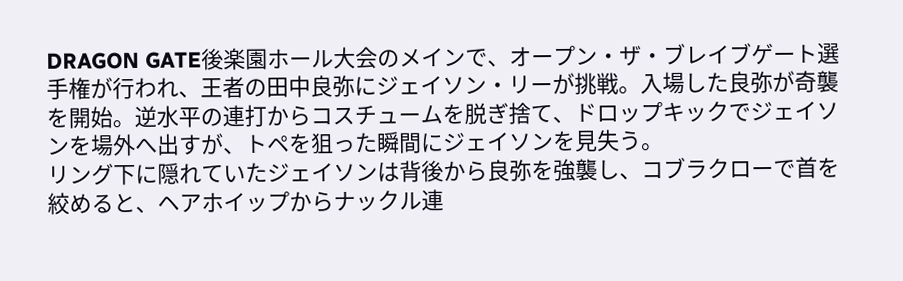DRAGON GATE後楽園ホール大会のメインで、オープン・ザ・ブレイブゲート選手権が行われ、王者の田中良弥にジェイソン・リーが挑戦。入場した良弥が奇襲を開始。逆水平の連打からコスチュームを脱ぎ捨て、ドロップキックでジェイソンを場外へ出すが、トペを狙った瞬間にジェイソンを見失う。
リング下に隠れていたジェイソンは背後から良弥を強襲し、コブラクローで首を絞めると、ヘアホイップからナックル連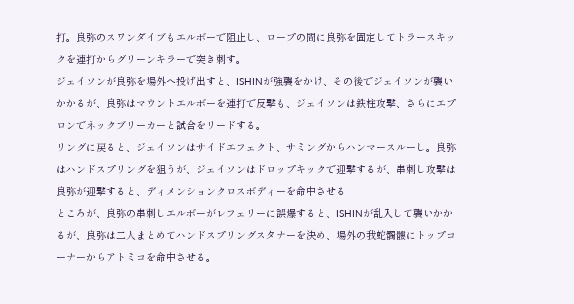打。良弥のスワンダイブもエルボーで阻止し、ロープの間に良弥を固定してトラースキックを連打からグリーンキラーで突き刺す。
ジェイソンが良弥を場外へ投げ出すと、ISHINが強襲をかけ、その後でジェイソンが襲いかかるが、良弥はマウントエルボーを連打で反撃も、ジェイソンは鉄柱攻撃、さらにエプロンでネックブリーカーと試合をリードする。
リングに戻ると、ジェイソンはサイドエフェクト、サミングからハンマースルーし。良弥はハンドスプリングを狙うが、ジェイソンはドロップキックで迎撃するが、串刺し攻撃は良弥が迎撃すると、ディメンションクロスボディーを命中させる
ところが、良弥の串刺しエルボーがレフェリーに誤爆すると、ISHINが乱入して襲いかかるが、良弥は二人まとめてハンドスプリングスタナーを決め、場外の我蛇髑髏にトップコーナーからアトミコを命中させる。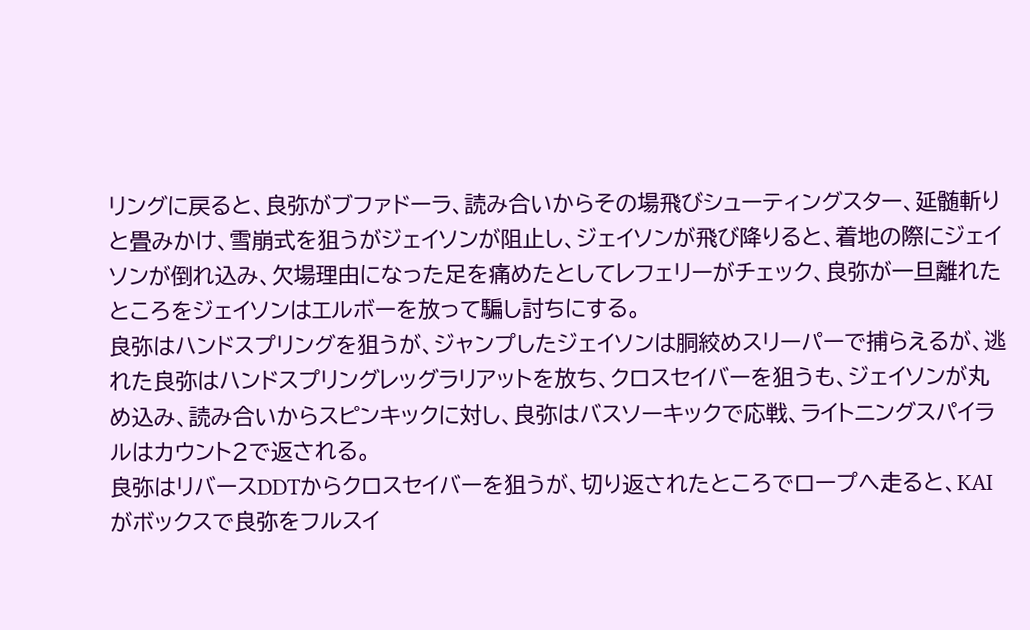リングに戻ると、良弥がブファドーラ、読み合いからその場飛びシューティングスター、延髄斬りと畳みかけ、雪崩式を狙うがジェイソンが阻止し、ジェイソンが飛び降りると、着地の際にジェイソンが倒れ込み、欠場理由になった足を痛めたとしてレフェリーがチェック、良弥が一旦離れたところをジェイソンはエルボーを放って騙し討ちにする。
良弥はハンドスプリングを狙うが、ジャンプしたジェイソンは胴絞めスリーパーで捕らえるが、逃れた良弥はハンドスプリングレッグラリアットを放ち、クロスセイバーを狙うも、ジェイソンが丸め込み、読み合いからスピンキックに対し、良弥はバスソーキックで応戦、ライトニングスパイラルはカウント2で返される。
良弥はリバースDDTからクロスセイバーを狙うが、切り返されたところでロープへ走ると、KAIがボックスで良弥をフルスイ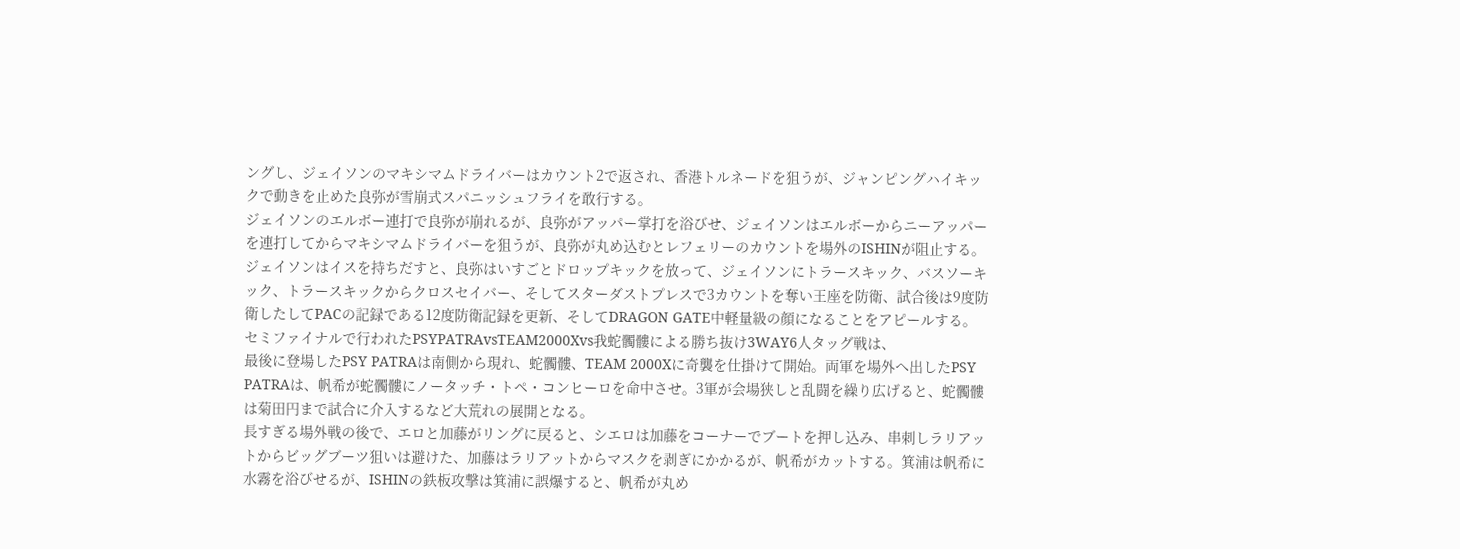ングし、ジェイソンのマキシマムドライバーはカウント2で返され、香港トルネードを狙うが、ジャンピングハイキックで動きを止めた良弥が雪崩式スパニッシュフライを敢行する。
ジェイソンのエルボー連打で良弥が崩れるが、良弥がアッパー掌打を浴びせ、ジェイソンはエルボーからニーアッパーを連打してからマキシマムドライバーを狙うが、良弥が丸め込むとレフェリーのカウントを場外のISHINが阻止する。ジェイソンはイスを持ちだすと、良弥はいすごとドロップキックを放って、ジェイソンにトラースキック、バスソーキック、トラースキックからクロスセイバー、そしてスターダストプレスで3カウントを奪い王座を防衛、試合後は9度防衛したしてPACの記録である12度防衛記録を更新、そしてDRAGON GATE中軽量級の顔になることをアピールする。
セミファイナルで行われたPSYPATRAvsTEAM2000Xvs我蛇髑髏による勝ち抜け3WAY6人タッグ戦は、
最後に登場したPSY PATRAは南側から現れ、蛇髑髏、TEAM 2000Xに奇襲を仕掛けて開始。両軍を場外へ出したPSY PATRAは、帆希が蛇髑髏にノータッチ・トペ・コンヒーロを命中させ。3軍が会場狭しと乱闘を繰り広げると、蛇髑髏は菊田円まで試合に介入するなど大荒れの展開となる。
長すぎる場外戦の後で、エロと加藤がリングに戻ると、シエロは加藤をコーナーでブートを押し込み、串刺しラリアットからビッグブーツ狙いは避けた、加藤はラリアットからマスクを剥ぎにかかるが、帆希がカットする。箕浦は帆希に水霧を浴びせるが、ISHINの鉄板攻撃は箕浦に誤爆すると、帆希が丸め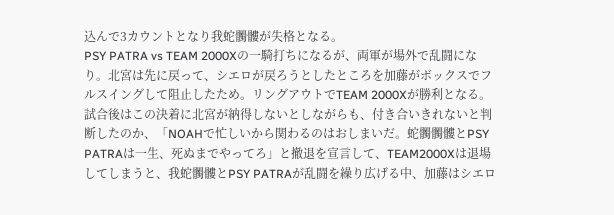込んで3カウントとなり我蛇髑髏が失格となる。
PSY PATRA vs TEAM 2000Xの一騎打ちになるが、両軍が場外で乱闘になり。北宮は先に戻って、シエロが戻ろうとしたところを加藤がボックスでフルスイングして阻止したため。リングアウトでTEAM 2000Xが勝利となる。
試合後はこの決着に北宮が納得しないとしながらも、付き合いきれないと判断したのか、「NOAHで忙しいから関わるのはおしまいだ。蛇髑髑髏とPSY PATRAは一生、死ぬまでやってろ」と撤退を宣言して、TEAM2000Xは退場してしまうと、我蛇髑髏とPSY PATRAが乱闘を繰り広げる中、加藤はシエロ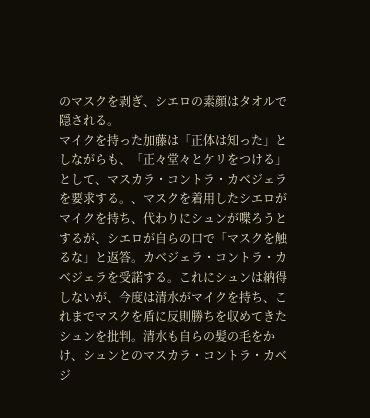のマスクを剥ぎ、シエロの素顔はタオルで隠される。
マイクを持った加藤は「正体は知った」としながらも、「正々堂々とケリをつける」として、マスカラ・コントラ・カベジェラを要求する。、マスクを着用したシエロがマイクを持ち、代わりにシュンが喋ろうとするが、シエロが自らの口で「マスクを触るな」と返答。カベジェラ・コントラ・カベジェラを受諾する。これにシュンは納得しないが、今度は清水がマイクを持ち、これまでマスクを盾に反則勝ちを収めてきたシュンを批判。清水も自らの髪の毛をかけ、シュンとのマスカラ・コントラ・カベジ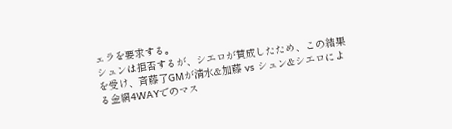ェラを要求する。
シュンは拒否するが、シエロが賛成したため、この結果を受け、斉藤了GMが清水&加藤 vs シュン&シエロによる金網4WAYでのマス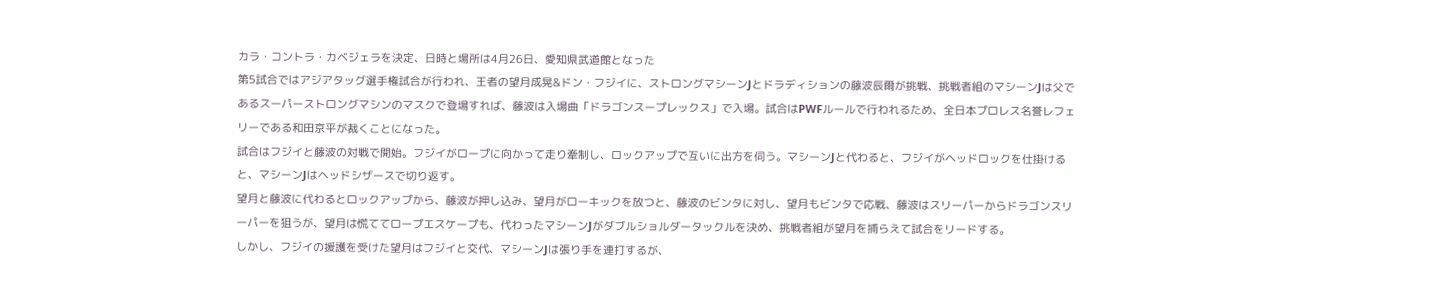カラ・コントラ・カベジェラを決定、日時と場所は4月26日、愛知県武道館となった
第5試合ではアジアタッグ選手権試合が行われ、王者の望月成晃&ドン・フジイに、ストロングマシーンJとドラディションの藤波辰爾が挑戦、挑戦者組のマシーンJは父であるスーパーストロングマシンのマスクで登場すれば、藤波は入場曲「ドラゴンスープレックス」で入場。試合はPWFルールで行われるため、全日本プロレス名誉レフェリーである和田京平が裁くことになった。
試合はフジイと藤波の対戦で開始。フジイがロープに向かって走り牽制し、ロックアップで互いに出方を伺う。マシーンJと代わると、フジイがヘッドロックを仕掛けると、マシーンJはヘッドシザースで切り返す。
望月と藤波に代わるとロックアップから、藤波が押し込み、望月がローキックを放つと、藤波のビンタに対し、望月もビンタで応戦、藤波はスリーパーからドラゴンスリーパーを狙うが、望月は慌ててロープエスケープも、代わったマシーンJがダブルショルダータックルを決め、挑戦者組が望月を捕らえて試合をリードする。
しかし、フジイの援護を受けた望月はフジイと交代、マシーンJは張り手を連打するが、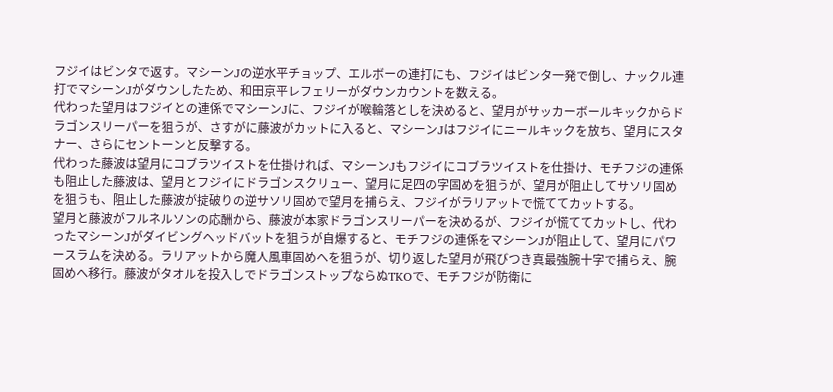フジイはビンタで返す。マシーンJの逆水平チョップ、エルボーの連打にも、フジイはビンタ一発で倒し、ナックル連打でマシーンJがダウンしたため、和田京平レフェリーがダウンカウントを数える。
代わった望月はフジイとの連係でマシーンJに、フジイが喉輪落としを決めると、望月がサッカーボールキックからドラゴンスリーパーを狙うが、さすがに藤波がカットに入ると、マシーンJはフジイにニールキックを放ち、望月にスタナー、さらにセントーンと反撃する。
代わった藤波は望月にコブラツイストを仕掛ければ、マシーンJもフジイにコブラツイストを仕掛け、モチフジの連係も阻止した藤波は、望月とフジイにドラゴンスクリュー、望月に足四の字固めを狙うが、望月が阻止してサソリ固めを狙うも、阻止した藤波が掟破りの逆サソリ固めで望月を捕らえ、フジイがラリアットで慌ててカットする。
望月と藤波がフルネルソンの応酬から、藤波が本家ドラゴンスリーパーを決めるが、フジイが慌ててカットし、代わったマシーンJがダイビングヘッドバットを狙うが自爆すると、モチフジの連係をマシーンJが阻止して、望月にパワースラムを決める。ラリアットから魔人風車固めへを狙うが、切り返した望月が飛びつき真最強腕十字で捕らえ、腕固めへ移行。藤波がタオルを投入しでドラゴンストップならぬTKOで、モチフジが防衛に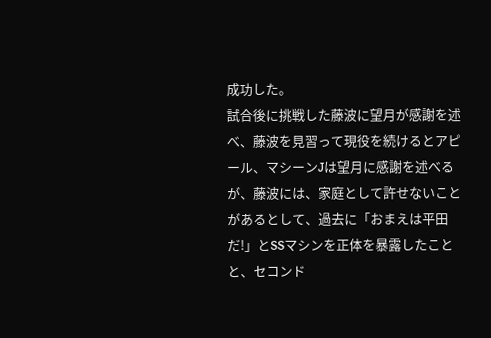成功した。
試合後に挑戦した藤波に望月が感謝を述べ、藤波を見習って現役を続けるとアピール、マシーンJは望月に感謝を述べるが、藤波には、家庭として許せないことがあるとして、過去に「おまえは平田だ!」とSSマシンを正体を暴露したことと、セコンド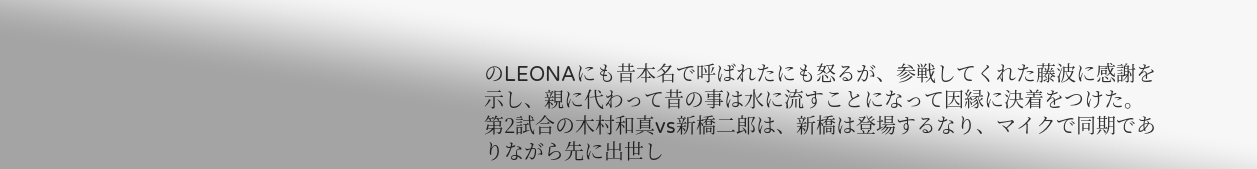のLEONAにも昔本名で呼ばれたにも怒るが、参戦してくれた藤波に感謝を示し、親に代わって昔の事は水に流すことになって因縁に決着をつけた。
第2試合の木村和真vs新橋二郎は、新橋は登場するなり、マイクで同期でありながら先に出世し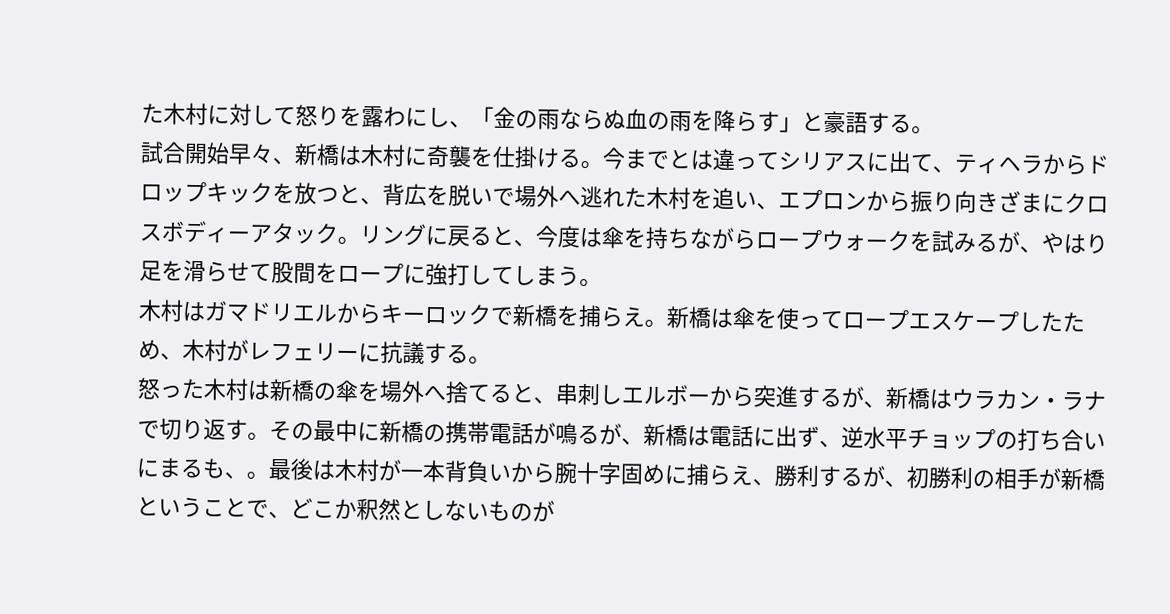た木村に対して怒りを露わにし、「金の雨ならぬ血の雨を降らす」と豪語する。
試合開始早々、新橋は木村に奇襲を仕掛ける。今までとは違ってシリアスに出て、ティヘラからドロップキックを放つと、背広を脱いで場外へ逃れた木村を追い、エプロンから振り向きざまにクロスボディーアタック。リングに戻ると、今度は傘を持ちながらロープウォークを試みるが、やはり足を滑らせて股間をロープに強打してしまう。
木村はガマドリエルからキーロックで新橋を捕らえ。新橋は傘を使ってロープエスケープしたため、木村がレフェリーに抗議する。
怒った木村は新橋の傘を場外へ捨てると、串刺しエルボーから突進するが、新橋はウラカン・ラナで切り返す。その最中に新橋の携帯電話が鳴るが、新橋は電話に出ず、逆水平チョップの打ち合いにまるも、。最後は木村が一本背負いから腕十字固めに捕らえ、勝利するが、初勝利の相手が新橋ということで、どこか釈然としないものが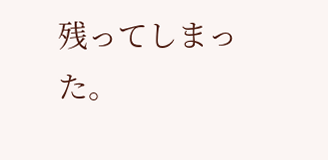残ってしまった。